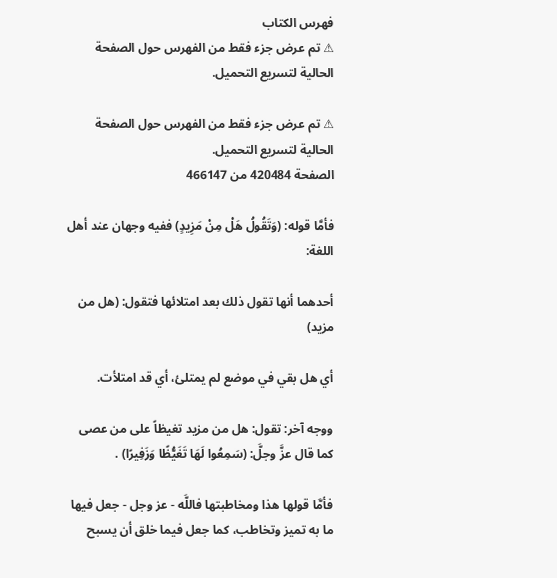فهرس الكتاب
⚠ تم عرض جزء فقط من الفهرس حول الصفحة الحالية لتسريع التحميل.

⚠ تم عرض جزء فقط من الفهرس حول الصفحة الحالية لتسريع التحميل.
الصفحة 420484 من 466147

فأمَّا قوله: (وَتَقُولُ هَلْ مِنْ مَزِيدٍ) ففيه وجهان عند أهل اللغة:

أحدهما أنها تقول ذلك بعد امتلائها فتقول: (هل من مزيد)

أي هل بقي في موضع لم يمتلئ، أي قد امتلأت.

ووجه آخر: تقول: هل من مزيد تغيظاً على من عصى كما قال عزَّ وجلَّ: (سَمِعُوا لَهَا تَغَيُّظًا وَزَفِيرًا) .

فأمَّا قولها هذا ومخاطبتها فاللَّه - عز وجل - جعل فيها ما به تميز وتخاطب، كما جعل فيما خلق أن يسبح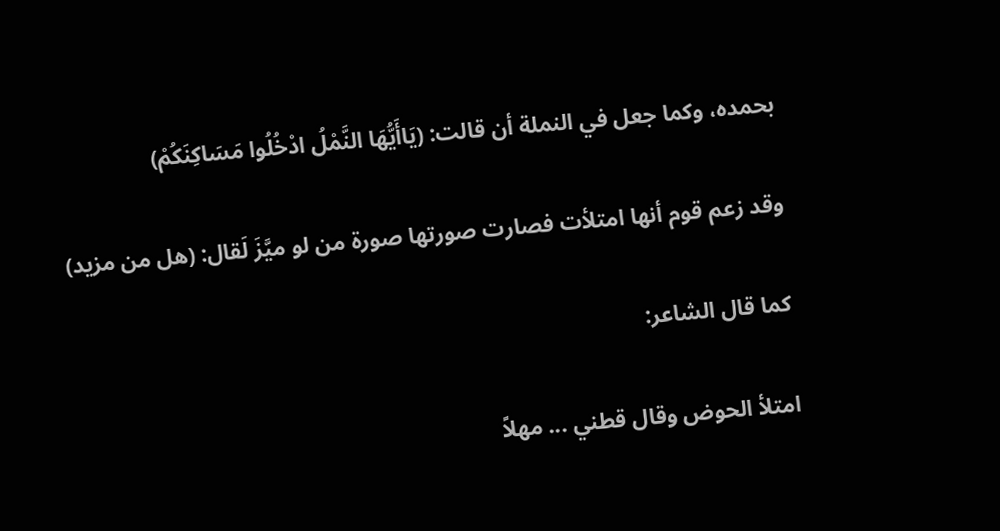بحمده، وكما جعل في النملة أن قالت: (يَاأَيُّهَا النَّمْلُ ادْخُلُوا مَسَاكِنَكُمْ)

وقد زعم قوم أنها امتلأت فصارت صورتها صورة من لو ميَّزَ لَقال: (هل من مزيد)

كما قال الشاعر:

امتلأ الحوض وقال قطني ... مهلاً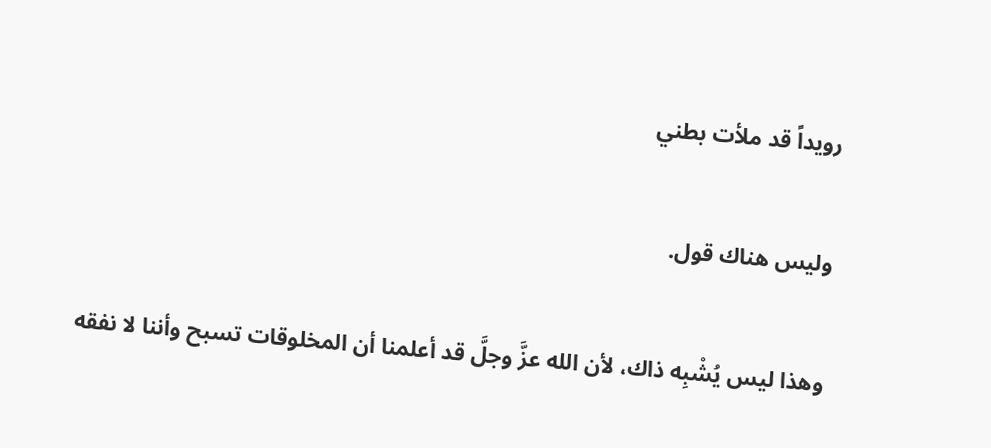رويداً قد ملأت بطني

وليس هناك قول.

وهذا ليس يُشْبِه ذاك، لأن الله عزَّ وجلَّ قد أعلمنا أن المخلوقات تسبح وأننا لا نفقه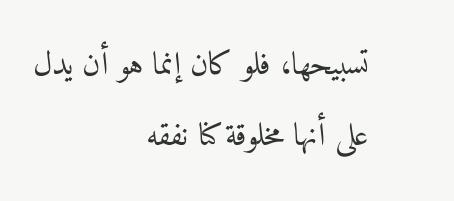تسبيحها، فلو كان إنما هو أن يدل على أنها مخلوقة كنا نفقه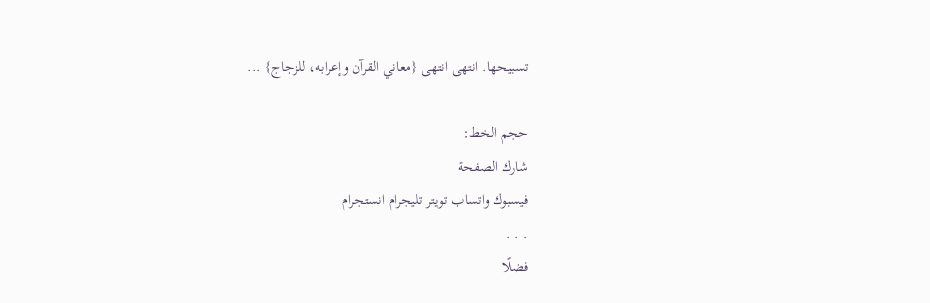تسبيحها. انتهى انتهى {معاني القرآن وإعرابه، للزجاج} ...

حجم الخط:
شارك الصفحة
فيسبوك واتساب تويتر تليجرام انستجرام
. . .
فضلًا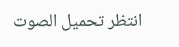انتظر تحميل الصوت